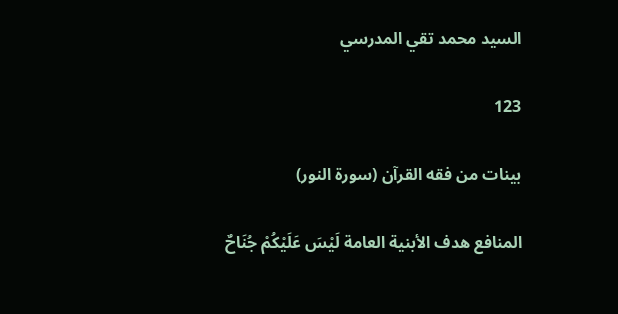السيد محمد تقي المدرسي

123

بينات من فقه القرآن (سورة النور)

المنافع هدف الأبنية العامة لَيْسَ عَلَيْكُمْ جُنَاحٌ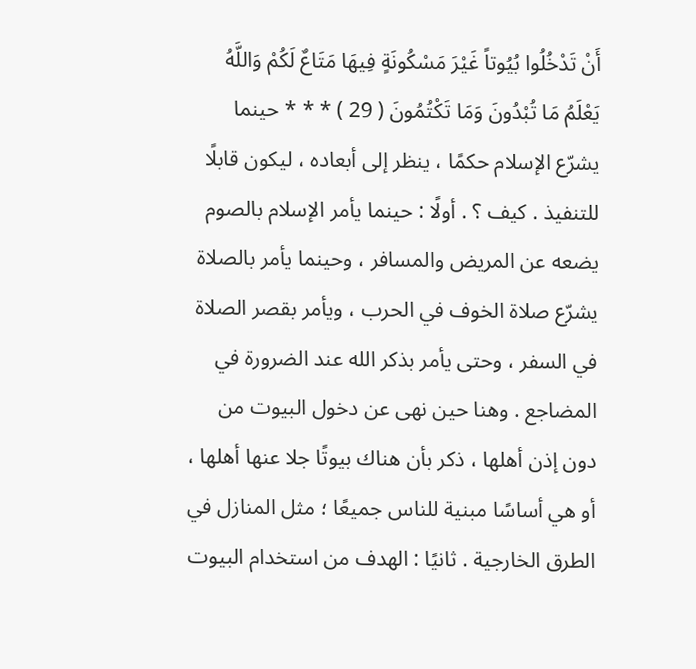أَنْ تَدْخُلُوا بُيُوتاً غَيْرَ مَسْكُونَةٍ فِيهَا مَتَاعٌ لَكُمْ وَاللَّهُ يَعْلَمُ مَا تُبْدُونَ وَمَا تَكْتُمُونَ ( 29 ) * * * حينما يشرّع الإسلام حكمًا ، ينظر إلى أبعاده ، ليكون قابلًا للتنفيذ . كيف ؟ . أولًا : حينما يأمر الإسلام بالصوم يضعه عن المريض والمسافر ، وحينما يأمر بالصلاة يشرّع صلاة الخوف في الحرب ، ويأمر بقصر الصلاة في السفر ، وحتى يأمر بذكر الله عند الضرورة في المضاجع . وهنا حين نهى عن دخول البيوت من دون إذن أهلها ، ذكر بأن هناك بيوتًا جلا عنها أهلها ، أو هي أساسًا مبنية للناس جميعًا ؛ مثل المنازل في الطرق الخارجية . ثانيًا : الهدف من استخدام البيوت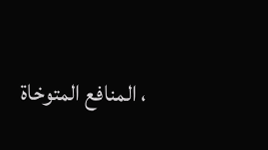، المنافع المتوخاة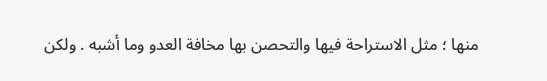منها ؛ مثل الاستراحة فيها والتحصن بها مخافة العدو وما أشبه . ولكن